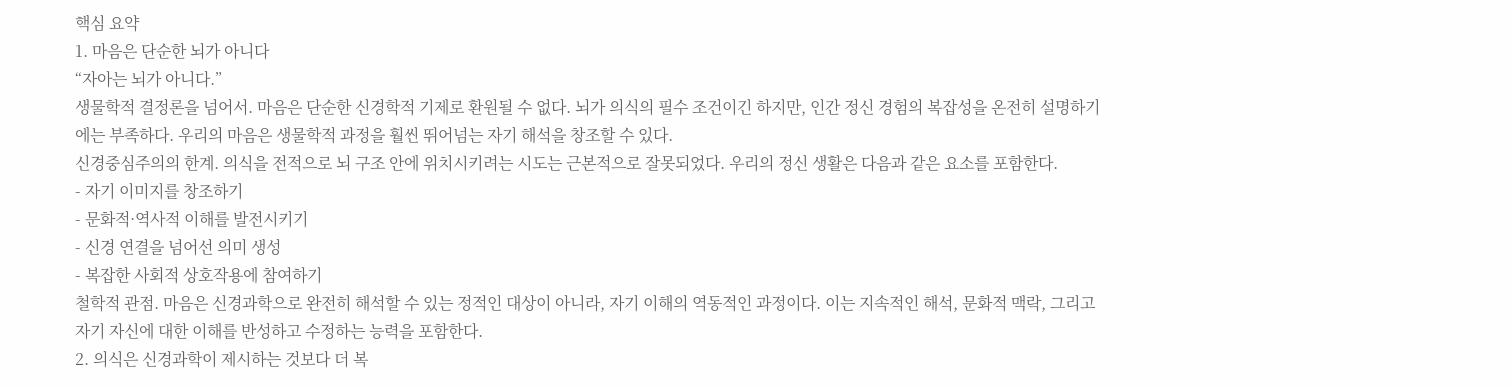핵심 요약
1. 마음은 단순한 뇌가 아니다
“자아는 뇌가 아니다.”
생물학적 결정론을 넘어서. 마음은 단순한 신경학적 기제로 환원될 수 없다. 뇌가 의식의 필수 조건이긴 하지만, 인간 정신 경험의 복잡성을 온전히 설명하기에는 부족하다. 우리의 마음은 생물학적 과정을 훨씬 뛰어넘는 자기 해석을 창조할 수 있다.
신경중심주의의 한계. 의식을 전적으로 뇌 구조 안에 위치시키려는 시도는 근본적으로 잘못되었다. 우리의 정신 생활은 다음과 같은 요소를 포함한다.
- 자기 이미지를 창조하기
- 문화적·역사적 이해를 발전시키기
- 신경 연결을 넘어선 의미 생성
- 복잡한 사회적 상호작용에 참여하기
철학적 관점. 마음은 신경과학으로 완전히 해석할 수 있는 정적인 대상이 아니라, 자기 이해의 역동적인 과정이다. 이는 지속적인 해석, 문화적 맥락, 그리고 자기 자신에 대한 이해를 반성하고 수정하는 능력을 포함한다.
2. 의식은 신경과학이 제시하는 것보다 더 복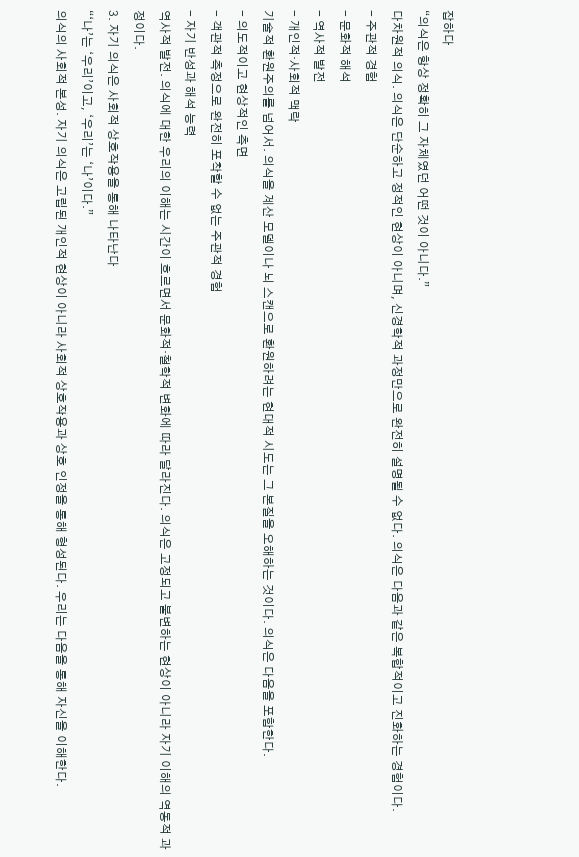잡하다
“의식은 항상 정확히 그 자체였던 어떤 것이 아니다.”
다차원적 의식. 의식은 단순하고 정적인 현상이 아니며, 신경학적 과정만으로 완전히 설명될 수 없다. 의식은 다음과 같은 복합적이고 진화하는 경험이다.
- 주관적 경험
- 문화적 해석
- 역사적 발전
- 개인적·사회적 맥락
기술적 환원주의를 넘어서. 의식을 계산 모델이나 뇌 스캔으로 환원하려는 현대적 시도는 그 본질을 오해하는 것이다. 의식은 다음을 포함한다.
- 의도적이고 현상적인 측면
- 객관적 측정으로 완전히 포착할 수 없는 주관적 경험
- 자기 반성과 해석 능력
역사적 발전. 의식에 대한 우리의 이해는 시간이 흐르면서 문화적·철학적 변화에 따라 달라진다. 의식은 고정되고 불변하는 현상이 아니라 자기 이해의 역동적 과정이다.
3. 자기 의식은 사회적 상호작용을 통해 나타난다
“‘나’는 ‘우리’이고, ‘우리’는 ‘나’이다.”
의식의 사회적 본성. 자기 의식은 고립된 개인적 현상이 아니라 사회적 상호작용과 상호 인정을 통해 형성된다. 우리는 다음을 통해 자신을 이해한다.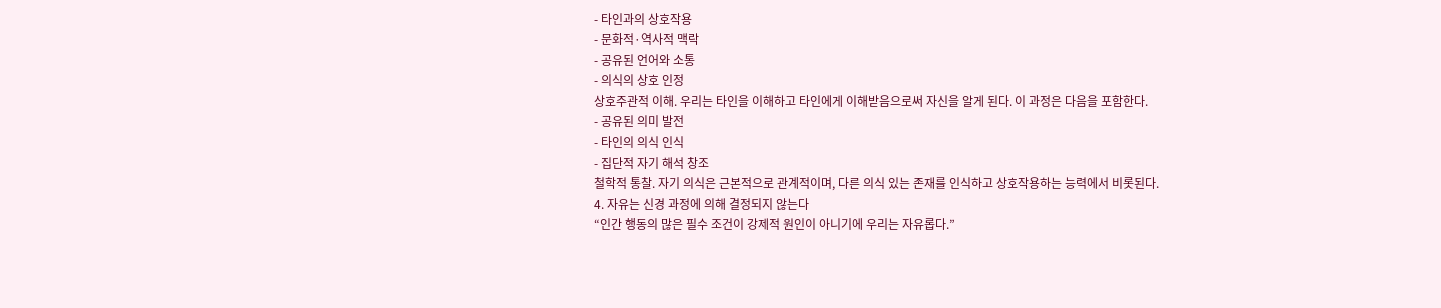- 타인과의 상호작용
- 문화적·역사적 맥락
- 공유된 언어와 소통
- 의식의 상호 인정
상호주관적 이해. 우리는 타인을 이해하고 타인에게 이해받음으로써 자신을 알게 된다. 이 과정은 다음을 포함한다.
- 공유된 의미 발전
- 타인의 의식 인식
- 집단적 자기 해석 창조
철학적 통찰. 자기 의식은 근본적으로 관계적이며, 다른 의식 있는 존재를 인식하고 상호작용하는 능력에서 비롯된다.
4. 자유는 신경 과정에 의해 결정되지 않는다
“인간 행동의 많은 필수 조건이 강제적 원인이 아니기에 우리는 자유롭다.”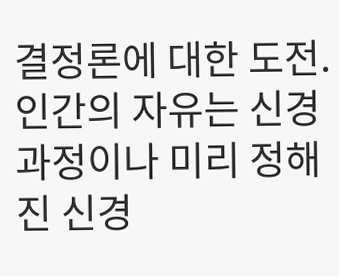결정론에 대한 도전. 인간의 자유는 신경 과정이나 미리 정해진 신경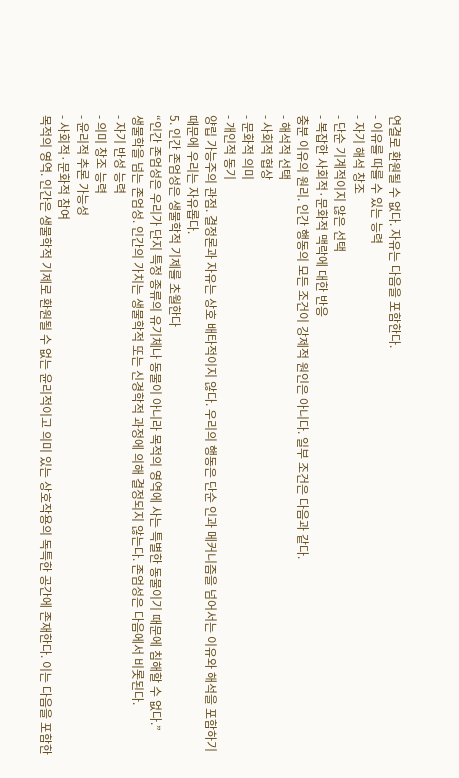연결로 환원될 수 없다. 자유는 다음을 포함한다.
- 이유를 따를 수 있는 능력
- 자기 해석 창조
- 단순 기계적이지 않은 선택
- 복잡한 사회적·문화적 맥락에 대한 반응
충분 이유의 원리. 인간 행동의 모든 조건이 강제적 원인은 아니다. 일부 조건은 다음과 같다.
- 해석적 선택
- 사회적 협상
- 문화적 의미
- 개인적 동기
양립 가능주의 관점. 결정론과 자유는 상호 배타적이지 않다. 우리의 행동은 단순 인과 메커니즘을 넘어서는 이유와 해석을 포함하기 때문에 우리는 자유롭다.
5. 인간 존엄성은 생물학적 기제를 초월한다
“인간 존엄성은 우리가 단지 특정 종류의 유기체나 동물이 아니라 목적의 영역에 사는 특별한 동물이기 때문에 침해할 수 없다.”
생물학을 넘는 존엄성. 인간의 가치는 생물학적 또는 신경학적 과정에 의해 결정되지 않는다. 존엄성은 다음에서 비롯된다.
- 자기 반성 능력
- 의미 창조 능력
- 윤리적 추론 가능성
- 사회적·문화적 참여
목적의 영역. 인간은 생물학적 기제로 환원될 수 없는 윤리적이고 의미 있는 상호작용의 독특한 공간에 존재한다. 이는 다음을 포함한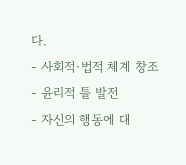다.
- 사회적·법적 체계 창조
- 윤리적 틀 발전
- 자신의 행동에 대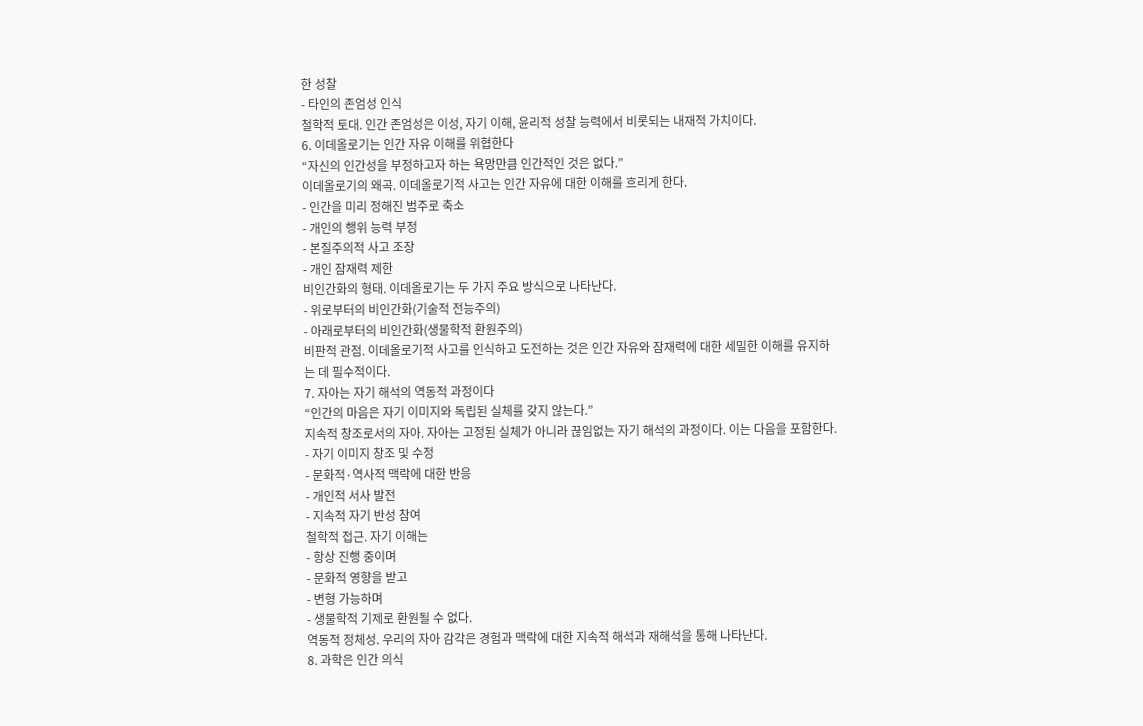한 성찰
- 타인의 존엄성 인식
철학적 토대. 인간 존엄성은 이성, 자기 이해, 윤리적 성찰 능력에서 비롯되는 내재적 가치이다.
6. 이데올로기는 인간 자유 이해를 위협한다
“자신의 인간성을 부정하고자 하는 욕망만큼 인간적인 것은 없다.”
이데올로기의 왜곡. 이데올로기적 사고는 인간 자유에 대한 이해를 흐리게 한다.
- 인간을 미리 정해진 범주로 축소
- 개인의 행위 능력 부정
- 본질주의적 사고 조장
- 개인 잠재력 제한
비인간화의 형태. 이데올로기는 두 가지 주요 방식으로 나타난다.
- 위로부터의 비인간화(기술적 전능주의)
- 아래로부터의 비인간화(생물학적 환원주의)
비판적 관점. 이데올로기적 사고를 인식하고 도전하는 것은 인간 자유와 잠재력에 대한 세밀한 이해를 유지하는 데 필수적이다.
7. 자아는 자기 해석의 역동적 과정이다
“인간의 마음은 자기 이미지와 독립된 실체를 갖지 않는다.”
지속적 창조로서의 자아. 자아는 고정된 실체가 아니라 끊임없는 자기 해석의 과정이다. 이는 다음을 포함한다.
- 자기 이미지 창조 및 수정
- 문화적·역사적 맥락에 대한 반응
- 개인적 서사 발전
- 지속적 자기 반성 참여
철학적 접근. 자기 이해는
- 항상 진행 중이며
- 문화적 영향을 받고
- 변형 가능하며
- 생물학적 기제로 환원될 수 없다.
역동적 정체성. 우리의 자아 감각은 경험과 맥락에 대한 지속적 해석과 재해석을 통해 나타난다.
8. 과학은 인간 의식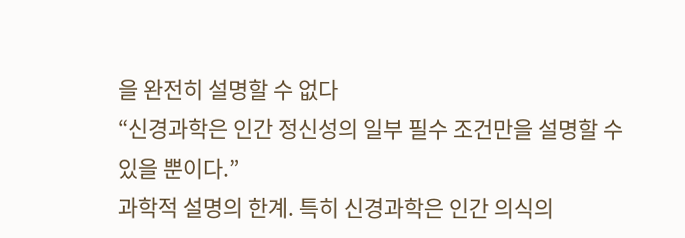을 완전히 설명할 수 없다
“신경과학은 인간 정신성의 일부 필수 조건만을 설명할 수 있을 뿐이다.”
과학적 설명의 한계. 특히 신경과학은 인간 의식의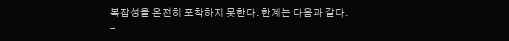복잡성을 온전히 포착하지 못한다. 한계는 다음과 같다.
-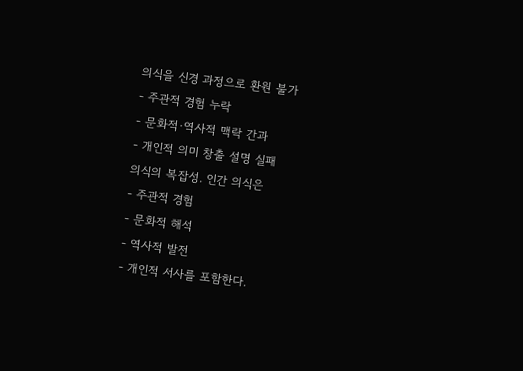의식을 신경 과정으로 환원 불가
- 주관적 경험 누락
- 문화적·역사적 맥락 간과
- 개인적 의미 창출 설명 실패
의식의 복잡성. 인간 의식은
- 주관적 경험
- 문화적 해석
- 역사적 발전
- 개인적 서사를 포함한다.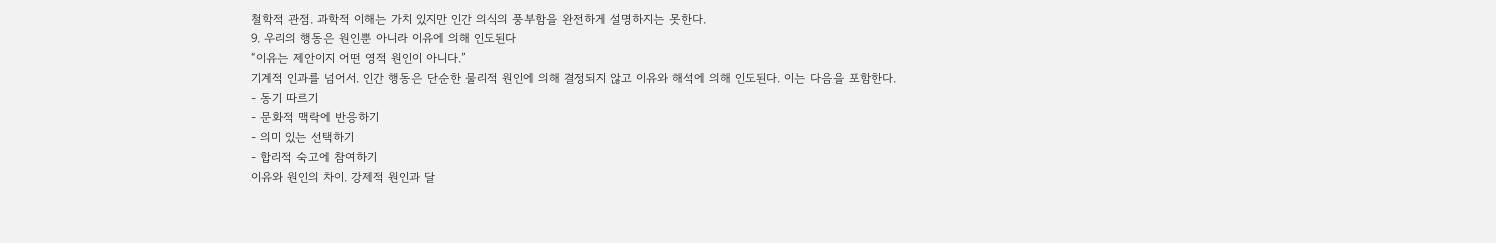철학적 관점. 과학적 이해는 가치 있지만 인간 의식의 풍부함을 완전하게 설명하지는 못한다.
9. 우리의 행동은 원인뿐 아니라 이유에 의해 인도된다
“이유는 제안이지 어떤 영적 원인이 아니다.”
기계적 인과를 넘어서. 인간 행동은 단순한 물리적 원인에 의해 결정되지 않고 이유와 해석에 의해 인도된다. 이는 다음을 포함한다.
- 동기 따르기
- 문화적 맥락에 반응하기
- 의미 있는 선택하기
- 합리적 숙고에 참여하기
이유와 원인의 차이. 강제적 원인과 달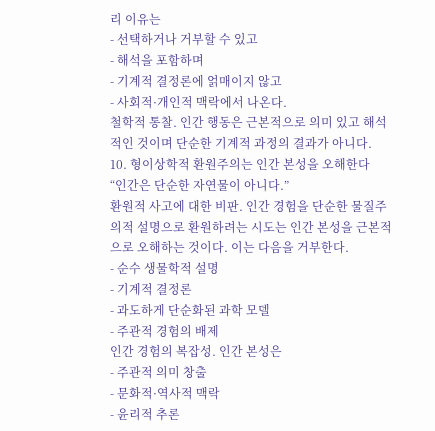리 이유는
- 선택하거나 거부할 수 있고
- 해석을 포함하며
- 기계적 결정론에 얽매이지 않고
- 사회적·개인적 맥락에서 나온다.
철학적 통찰. 인간 행동은 근본적으로 의미 있고 해석적인 것이며 단순한 기계적 과정의 결과가 아니다.
10. 형이상학적 환원주의는 인간 본성을 오해한다
“인간은 단순한 자연물이 아니다.”
환원적 사고에 대한 비판. 인간 경험을 단순한 물질주의적 설명으로 환원하려는 시도는 인간 본성을 근본적으로 오해하는 것이다. 이는 다음을 거부한다.
- 순수 생물학적 설명
- 기계적 결정론
- 과도하게 단순화된 과학 모델
- 주관적 경험의 배제
인간 경험의 복잡성. 인간 본성은
- 주관적 의미 창출
- 문화적·역사적 맥락
- 윤리적 추론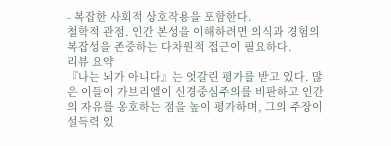- 복잡한 사회적 상호작용을 포함한다.
철학적 관점. 인간 본성을 이해하려면 의식과 경험의 복잡성을 존중하는 다차원적 접근이 필요하다.
리뷰 요약
『나는 뇌가 아니다』는 엇갈린 평가를 받고 있다. 많은 이들이 가브리엘이 신경중심주의를 비판하고 인간의 자유를 옹호하는 점을 높이 평가하며, 그의 주장이 설득력 있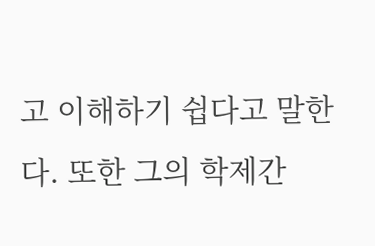고 이해하기 쉽다고 말한다. 또한 그의 학제간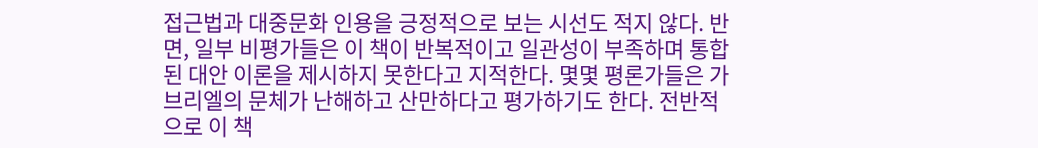접근법과 대중문화 인용을 긍정적으로 보는 시선도 적지 않다. 반면, 일부 비평가들은 이 책이 반복적이고 일관성이 부족하며 통합된 대안 이론을 제시하지 못한다고 지적한다. 몇몇 평론가들은 가브리엘의 문체가 난해하고 산만하다고 평가하기도 한다. 전반적으로 이 책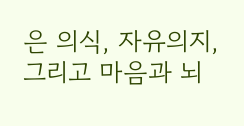은 의식, 자유의지, 그리고 마음과 뇌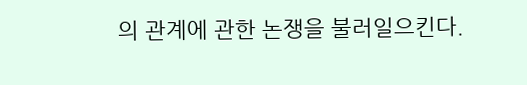의 관계에 관한 논쟁을 불러일으킨다.